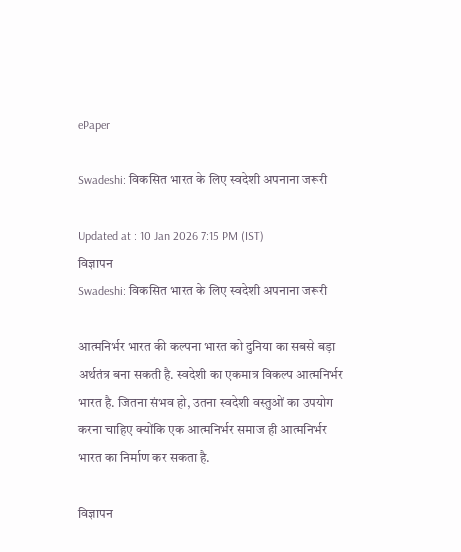ePaper

Swadeshi: विकसित भारत के लिए स्वदेशी अपनाना जरूरी

Updated at : 10 Jan 2026 7:15 PM (IST)
विज्ञापन
Swadeshi: विकसित भारत के लिए स्वदेशी अपनाना जरूरी

आत्मनिर्भर भारत की कल्पना भारत को दुनिया का सबसे बड़ा अर्थतंत्र बना सकती है. स्वदेशी का एकमात्र विकल्प आत्मनिर्भर भारत है. जितना संभव हो, उतना स्वदेशी वस्तुओं का उपयोग करना चाहिए क्योंकि एक आत्मनिर्भर समाज ही आत्मनिर्भर भारत का निर्माण कर सकता है.

विज्ञापन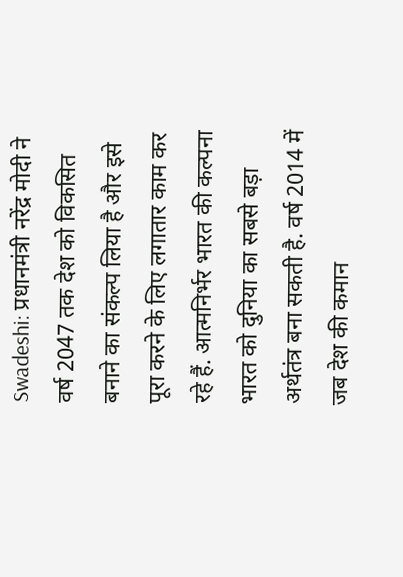Swadeshi: प्रधानमंत्री नरेंद्र मोदी ने वर्ष 2047 तक देश को विकसित बनाने का संकल्प लिया है और इसे पूरा करने के लिए लगातार काम कर रहे हैं. आत्मनिर्भर भारत की कल्पना भारत को दुनिया का सबसे बड़ा अर्थतंत्र बना सकती है. वर्ष 2014 में जब देश की कमान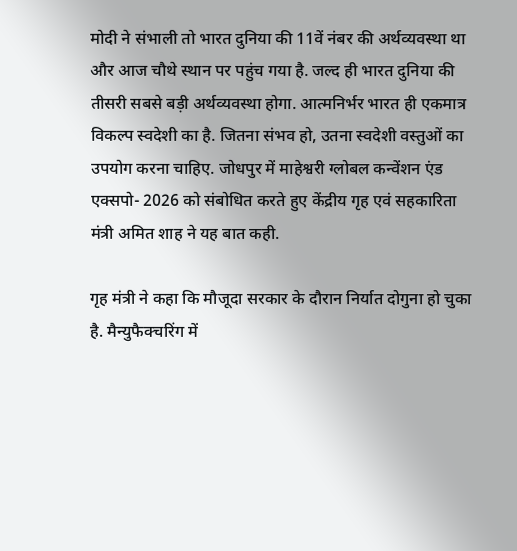मोदी ने संभाली तो भारत दुनिया की 11वें नंबर की अर्थव्यवस्था था और आज चौथे स्थान पर पहुंच गया है. जल्द ही भारत दुनिया की तीसरी सबसे बड़ी अर्थव्यवस्था होगा. आत्मनिर्भर भारत ही एकमात्र विकल्प स्वदेशी का है. जितना संभव हो, उतना स्वदेशी वस्तुओं का उपयोग करना चाहिए. जोधपुर में माहेश्वरी ग्लोबल कन्वेंशन एंड एक्सपो- 2026 को संबोधित करते हुए केंद्रीय गृह एवं सहकारिता मंत्री अमित शाह ने यह बात कही.

गृह मंत्री ने कहा कि मौजूदा सरकार के दौरान निर्यात दोगुना हो चुका है. मैन्युफैक्चरिंग में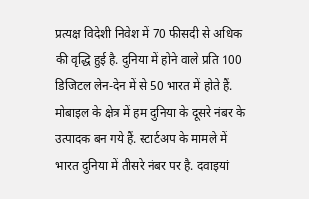प्रत्यक्ष विदेशी निवेश में 70 फीसदी से अधिक की वृद्धि हुई है. दुनिया में होने वाले प्रति 100 डिजिटल लेन-देन में से 50 भारत में होते हैं. मोबाइल के क्षेत्र में हम दुनिया के दूसरे नंबर के उत्पादक बन गये हैं. स्टार्टअप के मामले में भारत दुनिया में तीसरे नंबर पर है. दवाइयां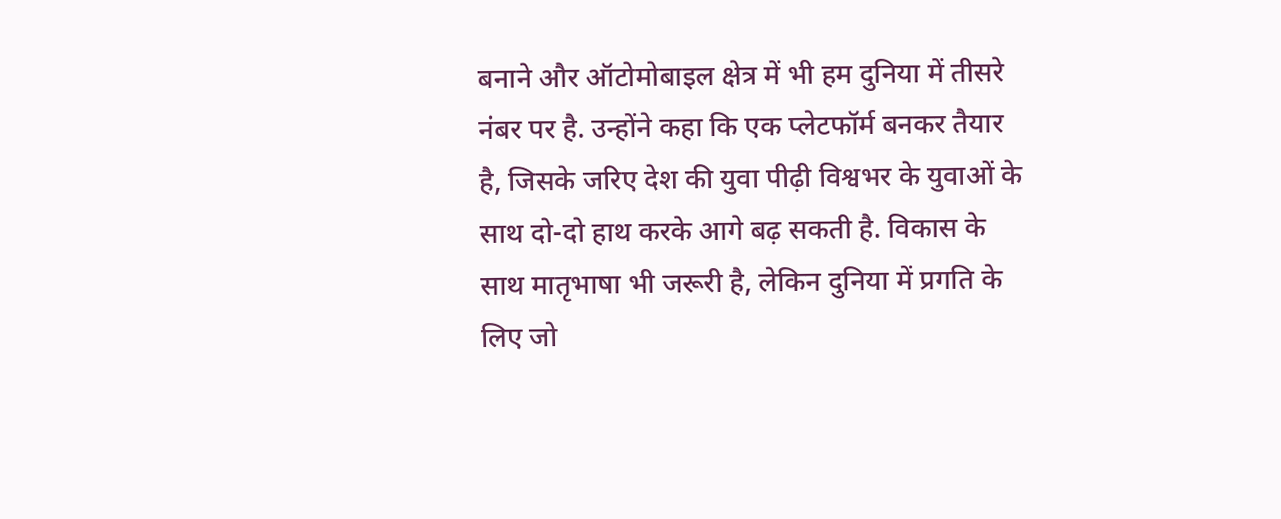बनाने और ऑटोमोबाइल क्षेत्र में भी हम दुनिया में तीसरे नंबर पर है. उन्होंने कहा कि एक प्लेटफॉर्म बनकर तैयार है, जिसके जरिए देश की युवा पीढ़ी विश्वभर के युवाओं के साथ दो-दो हाथ करके आगे बढ़ सकती है. विकास के साथ मातृभाषा भी जरूरी है, लेकिन दुनिया में प्रगति के लिए जो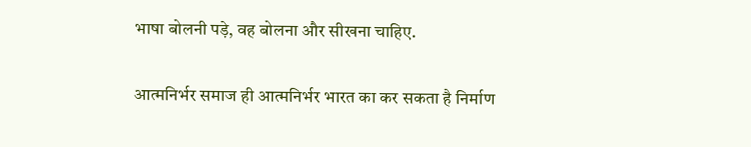भाषा बोलनी पड़े, वह बोलना और सीखना चाहिए.

आत्मनिर्भर समाज ही आत्मनिर्भर भारत का कर सकता है निर्माण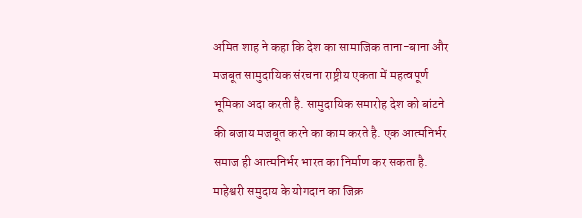अमित शाह ने कहा कि देश का सामाजिक ताना-बाना और मजबूत सामुदायिक संरचना राष्ट्रीय एकता में महत्वपूर्ण भूमिका अदा करती है. सामुदायिक समारोह देश को बांटने की बजाय मजबूत करने का काम करते है. एक आत्मनिर्भर समाज ही आत्मनिर्भर भारत का निर्माण कर सकता है. माहेश्वरी समुदाय के योगदान का जिक्र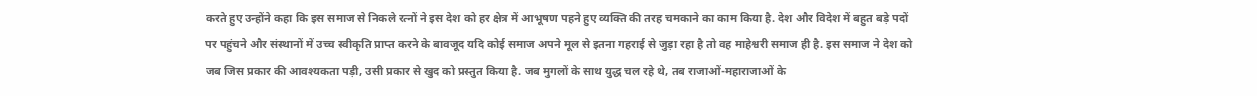करते हुए उन्होंने कहा कि इस समाज से निकले रत्नों ने इस देश को हर क्षेत्र में आभूषण पहने हुए व्यक्ति की तरह चमकाने का काम किया है. देश और विदेश में बहुत बड़े पदों पर पहुंचने और संस्थानों में उच्च स्वीकृति प्राप्त करने के बावजूद यदि कोई समाज अपने मूल से इतना गहराई से जुड़ा रहा है तो वह माहेश्वरी समाज ही है. इस समाज ने देश को जब जिस प्रकार की आवश्यकता पड़ी, उसी प्रकार से खुद को प्रस्तुत किया है. जब मुगलों के साथ युद्ध चल रहे थे, तब राजाओं-महाराजाओं के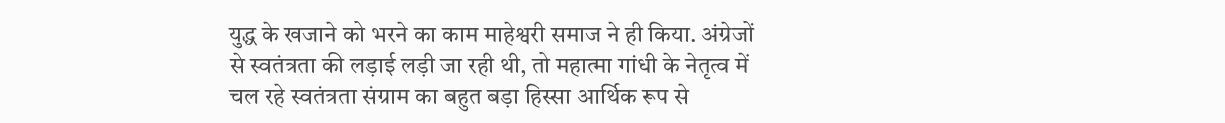युद्ध के खजाने को भरने का काम माहेश्वरी समाज ने ही किया. अंग्रेजों से स्वतंत्रता की लड़ाई लड़ी जा रही थी, तो महात्मा गांधी के नेतृत्व में चल रहे स्वतंत्रता संग्राम का बहुत बड़ा हिस्सा आर्थिक रूप से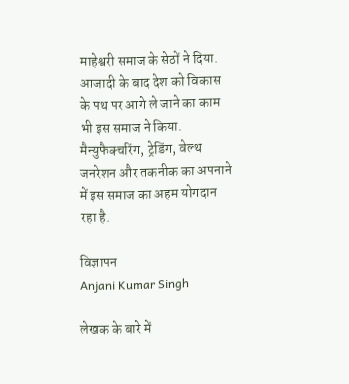माहेश्वरी समाज के सेठों ने दिया. आजादी के बाद देश को विकास के पथ पर आगे ले जाने का काम भी इस समाज ने किया. मैन्युफैक्चरिंग, ट्रेडिंग, वेल्थ जनरेशन और तकनीक का अपनाने में इस समाज का अहम योगदान रहा है.

विज्ञापन
Anjani Kumar Singh

लेखक के बारे में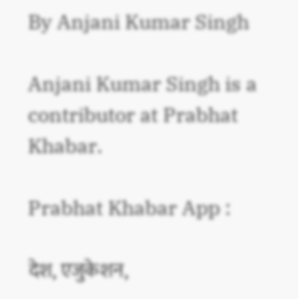By Anjani Kumar Singh

Anjani Kumar Singh is a contributor at Prabhat Khabar.

Prabhat Khabar App :

देश, एजुकेशन,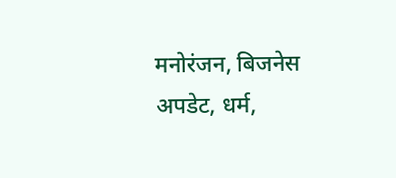मनोरंजन, बिजनेस अपडेट, धर्म,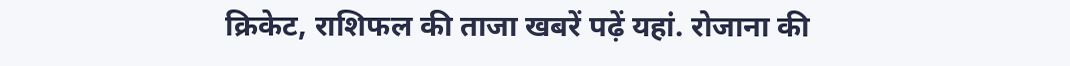क्रिकेट, राशिफल की ताजा खबरें पढ़ें यहां. रोजाना की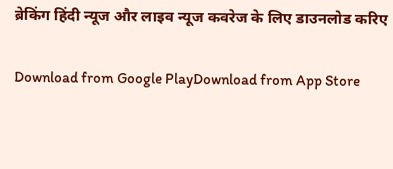ब्रेकिंग हिंदी न्यूज और लाइव न्यूज कवरेज के लिए डाउनलोड करिए

Download from Google PlayDownload from App Store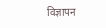विज्ञापन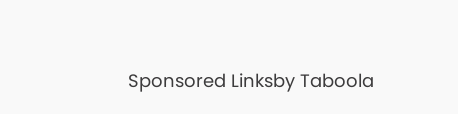Sponsored Linksby Taboola